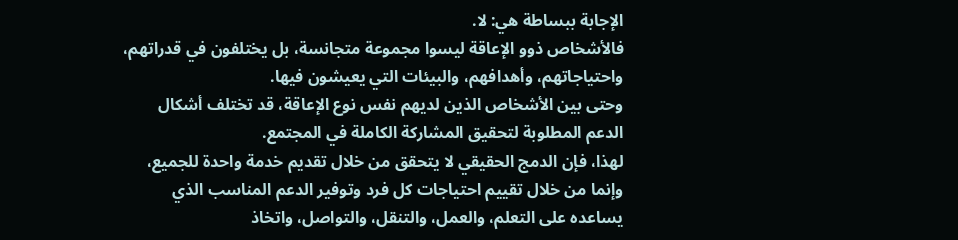الإجابة ببساطة هي: لا.
فالأشخاص ذوو الإعاقة ليسوا مجموعة متجانسة، بل يختلفون في قدراتهم، واحتياجاتهم، وأهدافهم، والبيئات التي يعيشون فيها.
وحتى بين الأشخاص الذين لديهم نفس نوع الإعاقة، قد تختلف أشكال الدعم المطلوبة لتحقيق المشاركة الكاملة في المجتمع.
لهذا، فإن الدمج الحقيقي لا يتحقق من خلال تقديم خدمة واحدة للجميع، وإنما من خلال تقييم احتياجات كل فرد وتوفير الدعم المناسب الذي يساعده على التعلم، والعمل، والتنقل، والتواصل، واتخاذ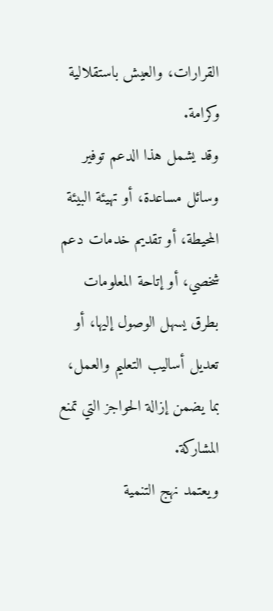القرارات، والعيش باستقلالية وكرامة.
وقد يشمل هذا الدعم توفير وسائل مساعدة، أو تهيئة البيئة المحيطة، أو تقديم خدمات دعم شخصي، أو إتاحة المعلومات بطرق يسهل الوصول إليها، أو تعديل أساليب التعليم والعمل، بما يضمن إزالة الحواجز التي تمنع المشاركة.
ويعتمد نهج التنمية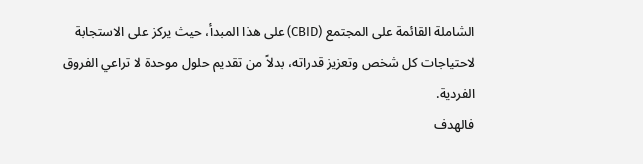الشاملة القائمة على المجتمع (CBID) على هذا المبدأ، حيث يركز على الاستجابة لاحتياجات كل شخص وتعزيز قدراته، بدلاً من تقديم حلول موحدة لا تراعي الفروق الفردية.
فالهدف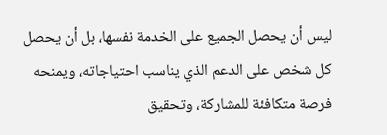ليس أن يحصل الجميع على الخدمة نفسها، بل أن يحصل كل شخص على الدعم الذي يناسب احتياجاته، ويمنحه فرصة متكافئة للمشاركة، وتحقيق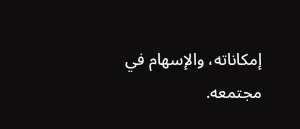إمكاناته، والإسهام في مجتمعه.